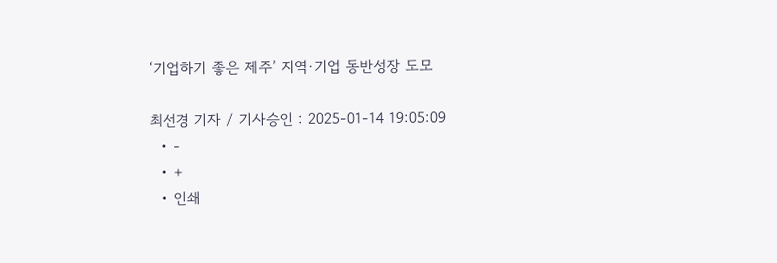‘기업하기 좋은 제주’ 지역·기업 동반성장 도모

최선경 기자 / 기사승인 : 2025-01-14 19:05:09
  • -
  • +
  • 인쇄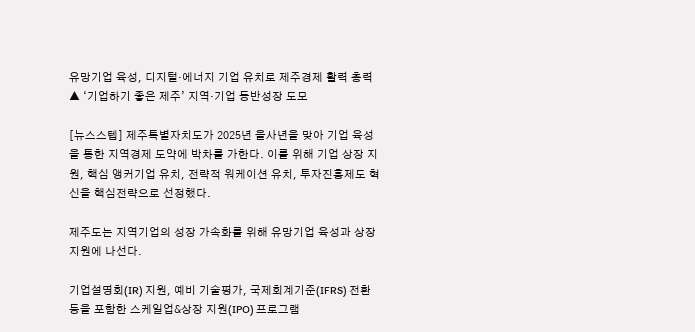유망기업 육성, 디지털·에너지 기업 유치로 제주경제 활력 총력
▲ ‘기업하기 좋은 제주’ 지역·기업 동반성장 도모

[뉴스스텝] 제주특별자치도가 2025년 을사년을 맞아 기업 육성을 통한 지역경제 도약에 박차를 가한다. 이를 위해 기업 상장 지원, 핵심 앵커기업 유치, 전략적 워케이션 유치, 투자진흥제도 혁신을 핵심전략으로 선정했다.

제주도는 지역기업의 성장 가속화를 위해 유망기업 육성과 상장 지원에 나선다.

기업설명회(IR) 지원, 예비 기술평가, 국제회계기준(IFRS) 전환 등을 포함한 스케일업&상장 지원(IPO) 프로그램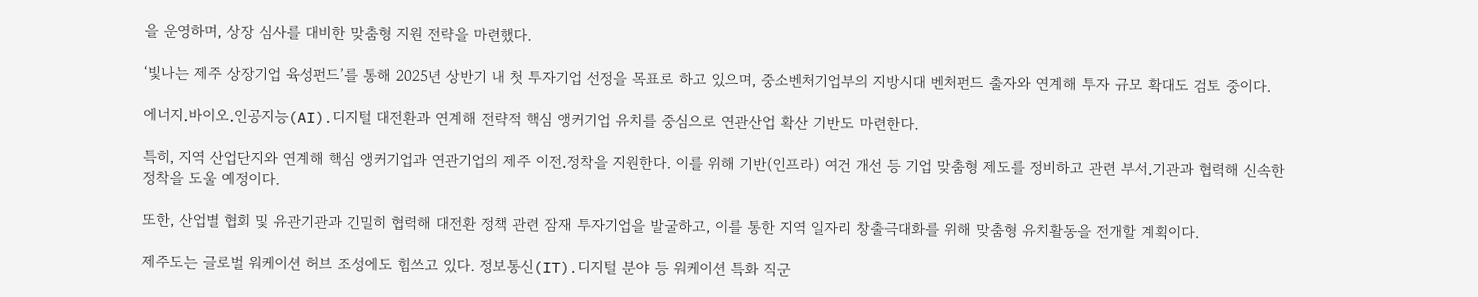을 운영하며, 상장 심사를 대비한 맞춤형 지원 전략을 마련했다.

‘빛나는 제주 상장기업 육성펀드’를 통해 2025년 상반기 내 첫 투자기업 선정을 목표로 하고 있으며, 중소벤처기업부의 지방시대 벤처펀드 출자와 연계해 투자 규모 확대도 검토 중이다.

에너지․바이오․인공지능(AI)․디지털 대전환과 연계해 전략적 핵심 앵커기업 유치를 중심으로 연관산업 확산 기반도 마련한다.

특히, 지역 산업단지와 연계해 핵심 앵커기업과 연관기업의 제주 이전․정착을 지원한다. 이를 위해 기반(인프라) 여건 개선 등 기업 맞춤형 제도를 정비하고 관련 부서․기관과 협력해 신속한 정착을 도울 예정이다.

또한, 산업별 협회 및 유관기관과 긴밀히 협력해 대전환 정책 관련 잠재 투자기업을 발굴하고, 이를 통한 지역 일자리 창출극대화를 위해 맞춤형 유치활동을 전개할 계획이다.

제주도는 글로벌 워케이션 허브 조성에도 힘쓰고 있다. 정보통신(IT)․디지털 분야 등 워케이션 특화 직군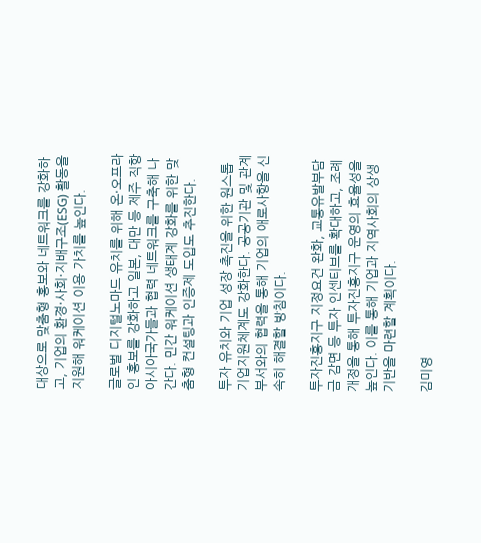대상으로 맞춤형 홍보와 네트워크를 강화하고, 기업의 환경·사회·지배구조(ESG) 활동을 지원해 워케이션 이용 가치를 높인다.

글로벌 디지털노마드 유치를 위해 온·오프라인 홍보를 강화하고 일본, 대만 등 제주 직항 아시아국가들과 협력 네트워크를 구축해 나간다. 민간 워케이션 생태계 강화를 위한 맞춤형 컨설팅과 인증제 도입도 추진한다.

투자 유치와 기업 성장 촉진을 위한 원스톱 기업지원체계도 강화한다. 공공기관 및 관계 부서와의 협력을 통해 기업의 애로사항을 신속히 해결할 방침이다.

투자진흥지구 지정요건 완화, 교통유발부담금 감면 등 투자 인센티브를 확대하고, 조례 개정을 통해 투자진흥지구 운영의 효율성을 높인다. 이를 통해 기업과 지역사회의 상생 기반을 마련할 계획이다.

김미영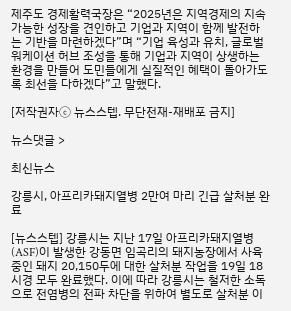제주도 경제활력국장은 “2025년은 지역경제의 지속가능한 성장을 견인하고 기업과 지역이 함께 발전하는 기반을 마련하겠다”며 “기업 육성과 유치, 글로벌 워케이션 허브 조성을 통해 기업과 지역이 상생하는 환경을 만들어 도민들에게 실질적인 혜택이 돌아가도록 최선을 다하겠다”고 말했다.

[저작권자ⓒ 뉴스스텝. 무단전재-재배포 금지]

뉴스댓글 >

최신뉴스

강릉시, 아프리카돼지열병 2만여 마리 긴급 살처분 완료

[뉴스스텝] 강릉시는 지난 17일 아프리카돼지열병(ASF)이 발생한 강동면 임곡리의 돼지농장에서 사육 중인 돼지 20,150두에 대한 살처분 작업을 19일 18시경 모두 완료했다. 이에 따라 강릉시는 철저한 소독으로 전염병의 전파 차단을 위하여 별도로 살처분 이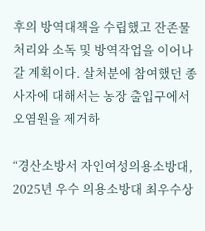후의 방역대책을 수립했고 잔존물 처리와 소독 및 방역작업을 이어나갈 계획이다. 살처분에 참여했던 종사자에 대해서는 농장 출입구에서 오염원을 제거하

“경산소방서 자인여성의용소방대, 2025년 우수 의용소방대 최우수상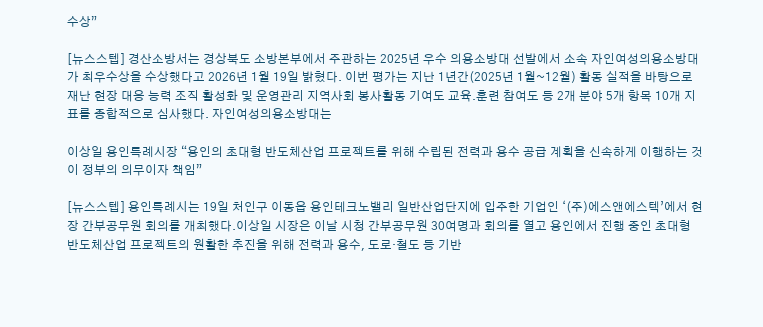수상”

[뉴스스텝] 경산소방서는 경상북도 소방본부에서 주관하는 2025년 우수 의용소방대 선발에서 소속 자인여성의용소방대가 최우수상을 수상했다고 2026년 1월 19일 밝혔다. 이번 평가는 지난 1년간(2025년 1월~12월) 활동 실적을 바탕으로 재난 현장 대응 능력 조직 활성화 및 운영관리 지역사회 봉사활동 기여도 교육․훈련 참여도 등 2개 분야 5개 항목 10개 지표를 종합적으로 심사했다. 자인여성의용소방대는

이상일 용인특례시장 “용인의 초대형 반도체산업 프로젝트를 위해 수립된 전력과 용수 공급 계획을 신속하게 이행하는 것이 정부의 의무이자 책임”

[뉴스스텝] 용인특례시는 19일 처인구 이동읍 용인테크노밸리 일반산업단지에 입주한 기업인 ‘(주)에스앤에스텍’에서 현장 간부공무원 회의를 개최했다.이상일 시장은 이날 시청 간부공무원 30여명과 회의를 열고 용인에서 진행 중인 초대형 반도체산업 프로젝트의 원활한 추진을 위해 전력과 용수, 도로·철도 등 기반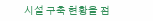시설 구축 현황을 점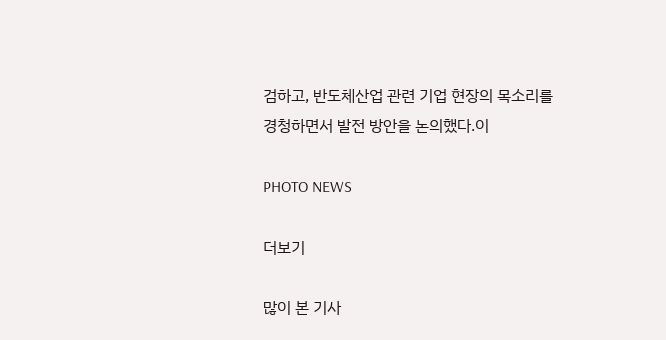검하고, 반도체산업 관련 기업 현장의 목소리를 경청하면서 발전 방안을 논의했다.이

PHOTO NEWS

더보기

많이 본 기사